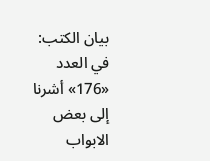بيان الكتب: في العدد «176» أشرنا إلى بعض الابواب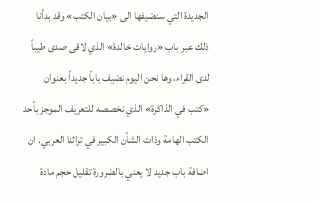الجديدة التي سنضيفها الى «بيان الكتب» وقد بدأنا ذلك عبر باب «روايات خالدة» الذي لاقى صدى طيباً لدى القراء، وها نحن اليوم نضيف باباً جديداً بعنوان «كتب في الذاكرة» الذي نخصصه للتعريف الموجز بأحد الكتب الهامة وذات الشأن الكبير في تراثنا العربي. ان اضافة باب جديد لا يعني بالضرورة تقليل حجم مادة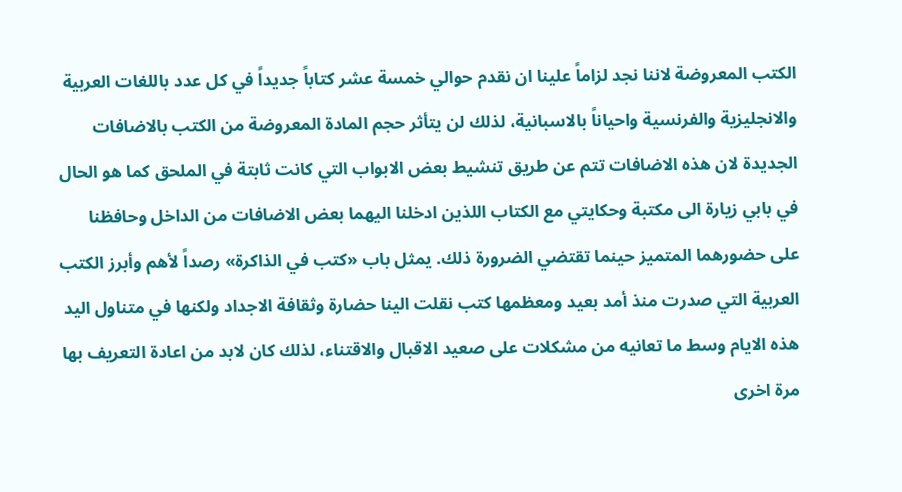الكتب المعروضة لاننا نجد لزاماً علينا ان نقدم حوالي خمسة عشر كتاباً جديداً في كل عدد باللغات العربية والانجليزية والفرنسية واحياناً بالاسبانية، لذلك لن يتأثر حجم المادة المعروضة من الكتب بالاضافات الجديدة لان هذه الاضافات تتم عن طريق تنشيط بعض الابواب التي كانت ثابتة في الملحق كما هو الحال في بابي زيارة الى مكتبة وحكايتي مع الكتاب اللذين ادخلنا اليهما بعض الاضافات من الداخل وحافظنا على حضورهما المتميز حينما تقتضي الضرورة ذلك. يمثل باب «كتب في الذاكرة» رصداً لأهم وأبرز الكتب العربية التي صدرت منذ أمد بعيد ومعظمها كتب نقلت الينا حضارة وثقافة الاجداد ولكنها في متناول اليد هذه الايام وسط ما تعانيه من مشكلات على صعيد الاقبال والاقتناء، لذلك كان لابد من اعادة التعريف بها مرة اخرى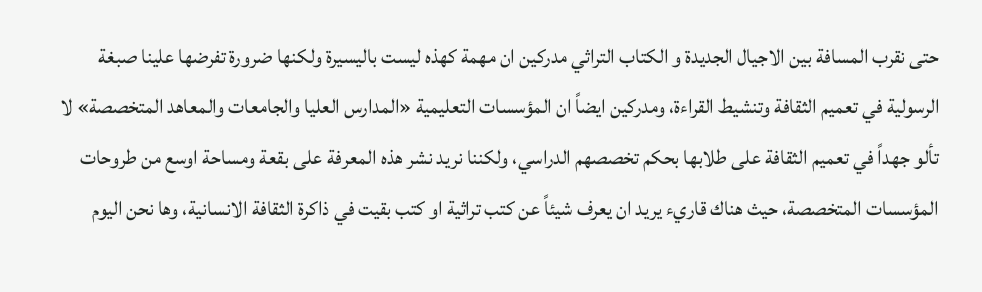حتى نقرب المسافة بين الاجيال الجديدة و الكتاب التراثي مدركين ان مهمة كهذه ليست باليسيرة ولكنها ضرورة تفرضها علينا صبغة الرسولية في تعميم الثقافة وتنشيط القراءة، ومدركين ايضاً ان المؤسسات التعليمية «المدارس العليا والجامعات والمعاهد المتخصصة» لا تألو جهداً في تعميم الثقافة على طلابها بحكم تخصصهم الدراسي، ولكننا نريد نشر هذه المعرفة على بقعة ومساحة اوسع من طروحات المؤسسات المتخصصة، حيث هناك قاريء يريد ان يعرف شيئاً عن كتب تراثية او كتب بقيت في ذاكرة الثقافة الانسانية، وها نحن اليوم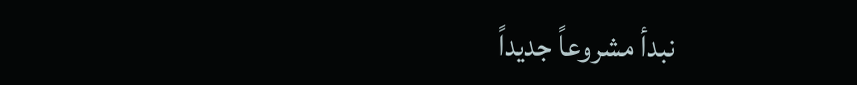نبدأ مشروعاً جديداً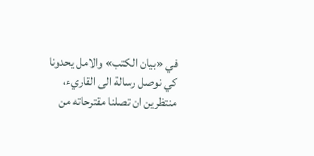في «بيان الكتب» والامل يحدونا كي نوصل رسالة الى القاريء، منتظرين ان تصلنا مقترحاته من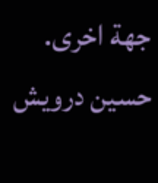جهة اخرى. حسين درويش